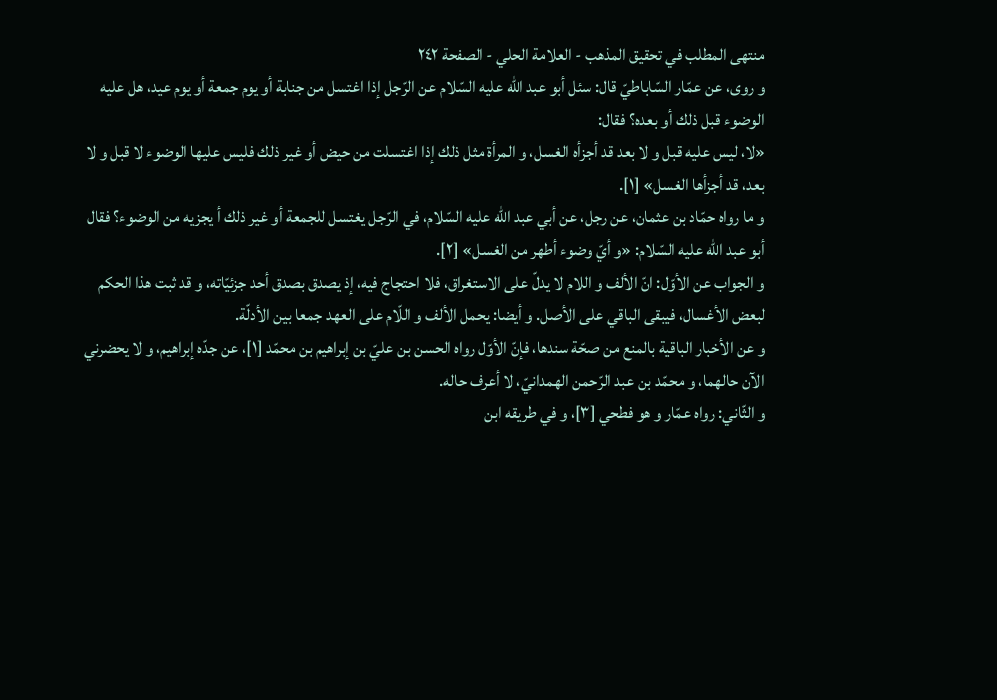منتهى المطلب في تحقيق المذهب - العلامة الحلي - الصفحة ٢٤٢
و روى، عن عمّار السّاباطيّ قال: سئل أبو عبد اللّه عليه السّلام عن الرّجل إذا اغتسل من جنابة أو يوم جمعة أو يوم عيد، هل عليه الوضوء قبل ذلك أو بعده؟ فقال:
«لا، ليس عليه قبل و لا بعد قد أجزأه الغسل، و المرأة مثل ذلك إذا اغتسلت من حيض أو غير ذلك فليس عليها الوضوء لا قبل و لا بعد، قد أجزأها الغسل» [١].
و ما رواه حمّاد بن عثمان، عن رجل، عن أبي عبد اللّه عليه السّلام، في الرّجل يغتسل للجمعة أو غير ذلك أ يجزيه من الوضوء؟ فقال أبو عبد اللّه عليه السّلام: «و أيّ وضوء أطهر من الغسل» [٢].
و الجواب عن الأوّل: انّ الألف و اللام لا يدلّ على الاستغراق، فلا احتجاج فيه، إذ يصدق بصدق أحد جزئيّاته، و قد ثبت هذا الحكم لبعض الأغسال، فيبقى الباقي على الأصل. و أيضا: يحمل الألف و اللّام على العهد جمعا بين الأدلّة.
و عن الأخبار الباقية بالمنع من صحّة سندها، فإنّ الأوّل رواه الحسن بن عليّ بن إبراهيم بن محمّد [١]، عن جدّه إبراهيم، و لا يحضرني الآن حالهما، و محمّد بن عبد الرّحمن الهمدانيّ، لا أعرف حاله.
و الثّاني: رواه عمّار و هو فطحي [٣]، و في طريقه ابن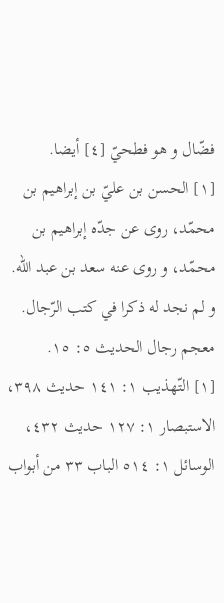فضّال و هو فطحيّ [٤] أيضا.
[١] الحسن بن عليّ بن إبراهيم بن محمّد، روى عن جدّه إبراهيم بن محمّد، و روى عنه سعد بن عبد اللّه.
و لم نجد له ذكرا في كتب الرّجال.
معجم رجال الحديث ٥: ١٥.
[١] التّهذيب ١: ١٤١ حديث ٣٩٨، الاستبصار ١: ١٢٧ حديث ٤٣٢، الوسائل ١: ٥١٤ الباب ٣٣ من أبواب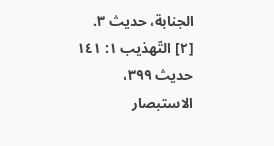الجنابة، حديث ٣.
[٢] التّهذيب ١: ١٤١ حديث ٣٩٩، الاستبصار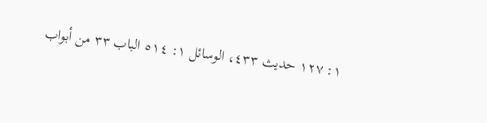١: ١٢٧ حديث ٤٣٣، الوسائل ١: ٥١٤ الباب ٣٣ من أبواب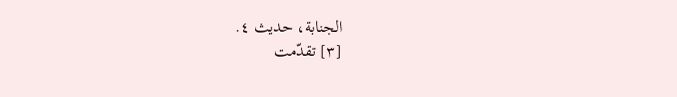الجنابة، حديث ٤.
[٣] تقدّمت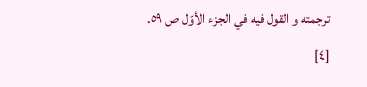ترجمته و القول فيه في الجزء الأوّل ص ٥٩.
[٤]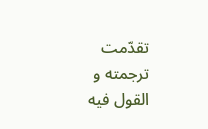تقدّمت ترجمته و القول فيه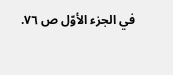في الجزء الأوّل ص ٧٦.